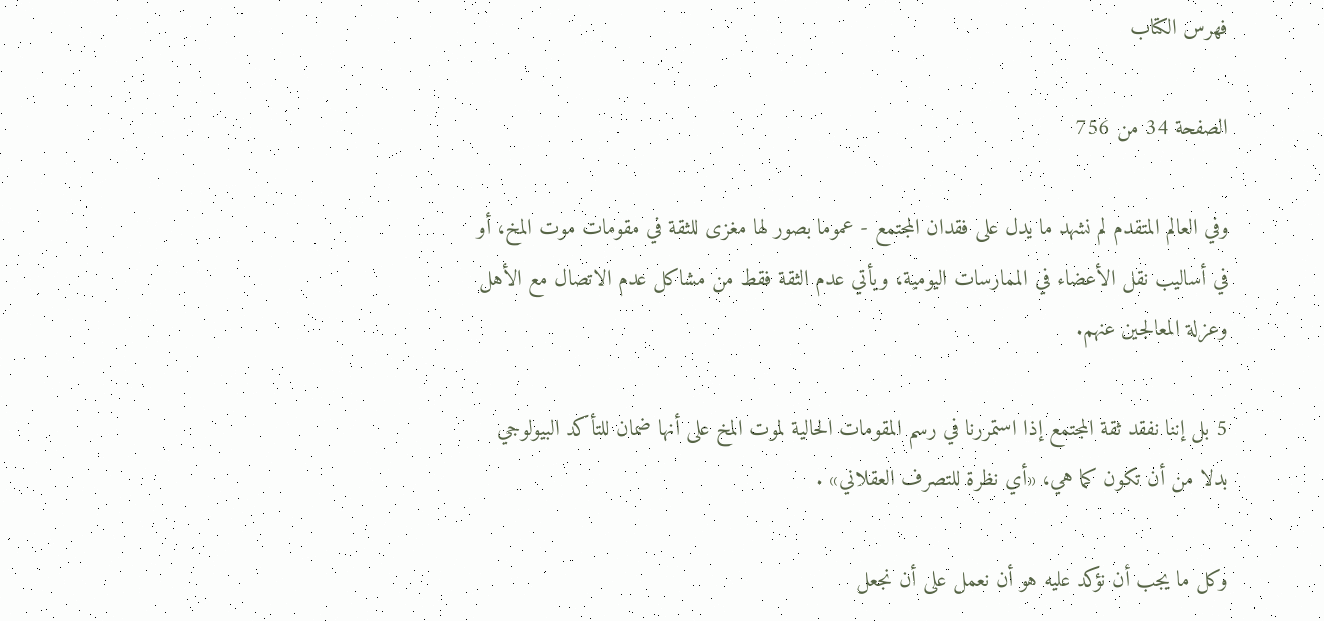فهرس الكتاب

الصفحة 34 من 756

وفي العالم المتقدم لم نشهد ما يدل على فقدان المجتمع - عموما بصور لها مغزى للثقة في مقومات موت المخ، أو في أساليب نقل الأعضاء في الممارسات اليومية، ويأتي عدم الثقة فقط من مشاكل عدم الاتصال مع الأهل وعزلة المعالجين عنهم.

5 بل إننا نفقد ثقة المجتمع إذا استمررنا في رسم المقومات الحالية لموت المخ على أنها ضمان للتأكد البيولوجي بدلا من أن تكون كما هي، «أي نظرة للتصرف العقلاني» .

وكل ما يجب أن نؤكد عليه هو أن نعمل على أن نجعل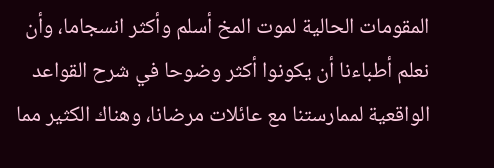المقومات الحالية لموت المخ أسلم وأكثر انسجاما، وأن نعلم أطباءنا أن يكونوا أكثر وضوحا في شرح القواعد الواقعية لممارستنا مع عائلات مرضانا، وهناك الكثير مما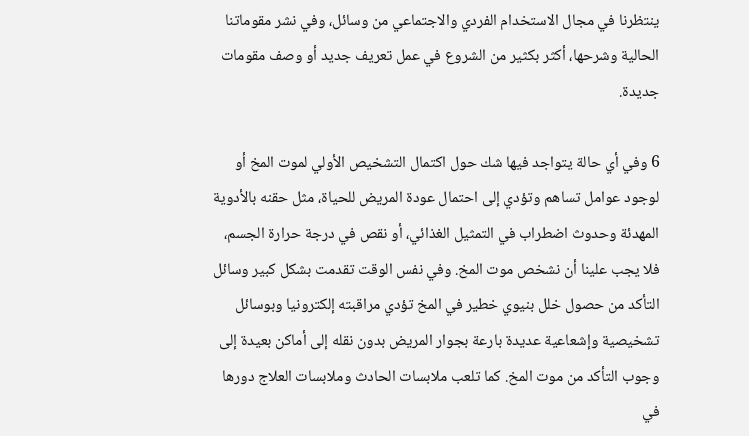ينتظرنا في مجال الاستخدام الفردي والاجتماعي من وسائل، وفي نشر مقوماتنا الحالية وشرحها، أكثر بكثير من الشروع في عمل تعريف جديد أو وصف مقومات جديدة.

6 وفي أي حالة يتواجد فيها شك حول اكتمال التشخيص الأولي لموت المخ أو لوجود عوامل تساهم وتؤدي إلى احتمال عودة المريض للحياة، مثل حقنه بالأدوية المهدئة وحدوث اضطراب في التمثيل الغذائي، أو نقص في درجة حرارة الجسم، فلا يجب علينا أن نشخص موت المخ. وفي نفس الوقت تقدمت بشكل كبير وسائل التأكد من حصول خلل بنيوي خطير في المخ تؤدي مراقبته إلكترونيا وبوسائل تشخيصية وإشعاعية عديدة بارعة بجوار المريض بدون نقله إلى أماكن بعيدة إلى وجوب التأكد من موت المخ. كما تلعب ملابسات الحادث وملابسات العلاج دورها في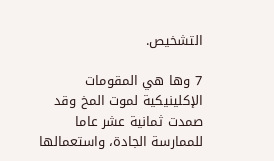التشخيص.

7 وها هي المقومات الإكلينيكية لموت المخ وقد صمدت ثمانية عشر عاما للممارسة الجادة، واستعمالها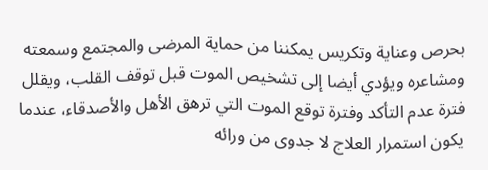بحرص وعناية وتكريس يمكننا من حماية المرضى والمجتمع وسمعته ومشاعره ويؤدي أيضا إلى تشخيص الموت قبل توقف القلب، ويقلل فترة عدم التأكد وفترة توقع الموت التي ترهق الأهل والأصدقاء، عندما يكون استمرار العلاج لا جدوى من ورائه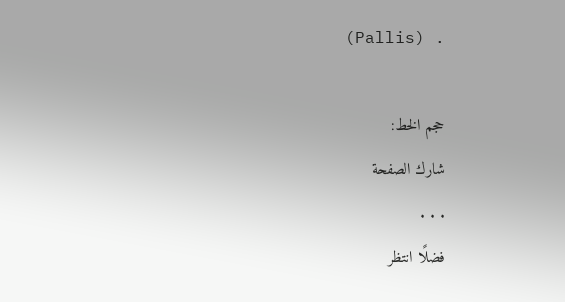(Pallis) .

حجم الخط:
شارك الصفحة
. . .
فضلًا انتظر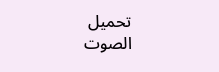تحميل الصوت